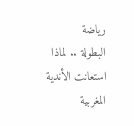رياضة
البطولة .. لماذا استعانت الأندية المغربية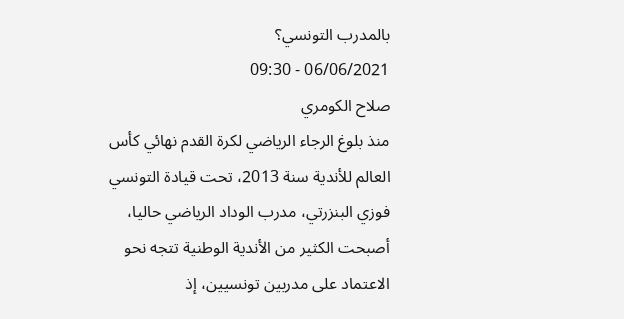بالمدرب التونسي؟
06/06/2021 - 09:30
صلاح الكومري
منذ بلوغ الرجاء الرياضي لكرة القدم نهائي كأس العالم للأندية سنة 2013، تحت قيادة التونسي فوزي البنزرتي، مدرب الوداد الرياضي حاليا، أصبحت الكثير من الأندية الوطنية تتجه نحو الاعتماد على مدربين تونسيين، إذ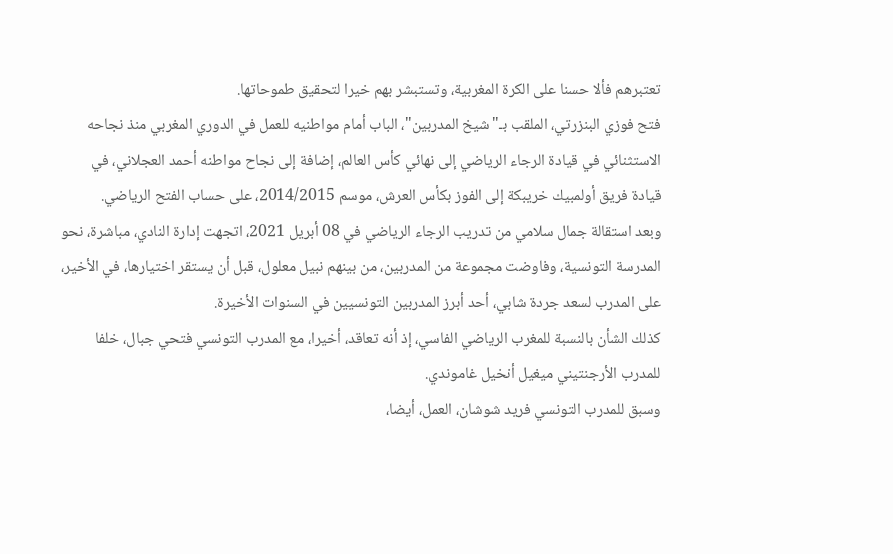تعتبرهم فألا حسنا على الكرة المغربية، وتستبشر بهم خيرا لتحقيق طموحاتها.
فتح فوزي البنزرتي، الملقب بـ"شيخ المدربين"، الباب أمام مواطنيه للعمل في الدوري المغربي منذ نجاحه الاستثنائي في قيادة الرجاء الرياضي إلى نهائي كأس العالم، إضافة إلى نجاح مواطنه أحمد العجلاني، في قيادة فريق أولمبيك خريبكة إلى الفوز بكأس العرش، موسم 2014/2015، على حساب الفتح الرياضي.
وبعد استقالة جمال سلامي من تدريب الرجاء الرياضي في 08 أبريل 2021، اتجهت إدارة النادي، مباشرة، نحو المدرسة التونسية، وفاوضت مجموعة من المدربين، من بينهم نبيل معلول، قبل أن يستقر اختيارها، في الأخير، على المدرب لسعد جردة شابي، أحد أبرز المدربين التونسيين في السنوات الأخيرة.
كذلك الشأن بالنسبة للمغرب الرياضي الفاسي، إذ أنه تعاقد، أخيرا، مع المدرب التونسي فتحي جبال، خلفا للمدرب الأرجنتيني ميغيل أنخيل غاموندي.
وسبق للمدرب التونسي فريد شوشان، العمل، أيضا،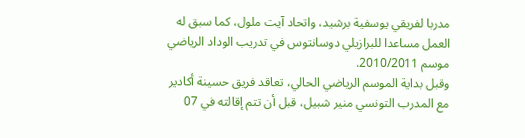مدربا لفريقي يوسفية برشيد، واتحاد آيت ملول، كما سبق له العمل مساعدا للبرازيلي دوسانتوس في تدريب الوداد الرياضي موسم 2010/2011.
وقبل بداية الموسم الرياضي الحالي، تعاقد فريق حسينة أكادير مع المدرب التونسي منير شبيل، قبل أن تتم إقالته في 07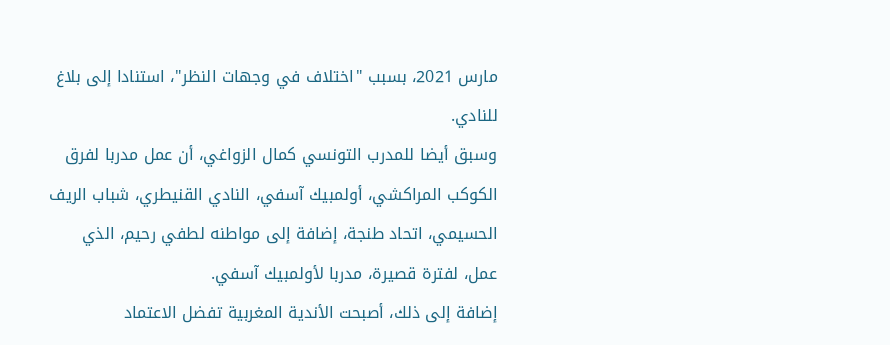مارس 2021، بسبب "اختلاف في وجهات النظر"، استنادا إلى بلاغ للنادي.
وسبق أيضا للمدرب التونسي كمال الزواغي، أن عمل مدربا لفرق الكوكب المراكشي، أولمبيك آسفي، النادي القنيطري، شباب الريف الحسيمي، اتحاد طنجة، إضافة إلى مواطنه لطفي رحيم، الذي عمل، لفترة قصيرة، مدربا لأولمبيك آسفي.
إضافة إلى ذلك، أصبحت الأندية المغربية تفضل الاعتماد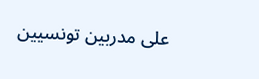على مدربين تونسيين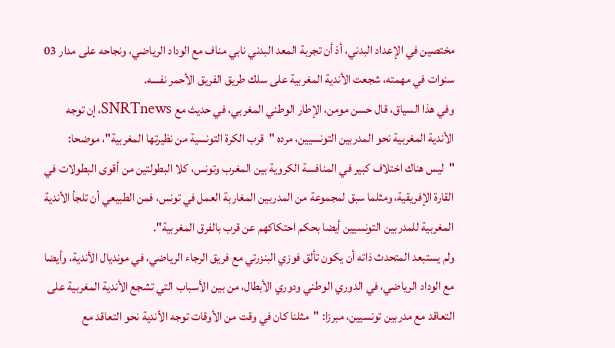مختصين في الإعداد البدني، أذ أن تجربة المعد البدني نابي مناف مع الوداد الرياضي، ونجاحه على مدار 03 سنوات في مهمته، شجعت الأندية المغربية على سلك طريق الفريق الأحمر نفسه.
وفي هذا السياق، قال حسن مومن، الإطار الوطني المغربي، في حديث مع SNRTnews، إن توجه الأندية المغربية نحو المدربين التونسيين، مرده "قرب الكرة التونسية من نظيرتها المغربية"، موضحا: "ليس هناك اختلاف كبير في المنافسة الكروية بين المغرب وتونس، كلا البطولتين من أقوى البطولات في القارة الإفريقية، ومثلما سبق لمجموعة من المدربين المغاربة العمل في تونس، فمن الطبيعي أن تلجأ الأندية المغربية للمدربين التونسيين أيضا بحكم احتكاكهم عن قرب بالفرق المغربية".
ولم يستبعد المتحدث ذاته أن يكون تألق فوزي البنزرتي مع فريق الرجاء الرياضي، في مونديال الأندية، وأيضا مع الوداد الرياضي، في الدوري الوطني ودوري الأبطال، من بين الأسباب التي تشجع الأندية المغربية على التعاقد مع مدربين تونسيين، مبرزا: "مثلنا كان في وقت من الأوقات توجه الأندية نحو التعاقد مع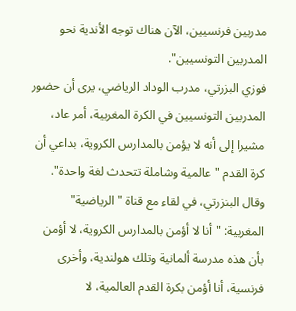مدربين فرنسيين، الآن هناك توجه الأندية نحو المدربين التونسيين".
فوزي البزرتي، مدرب الوداد الرياضي، يرى أن حضور المدربين التونسيين في الكرة المغربية، أمر عاد، مشيرا إلى أنه لا يؤمن بالمدارس الكروية، بداعي أن كرة القدم "عالمية وشاملة تتحدث لغة واحدة".
وقال البنزرتي، في لقاء مع قناة "الرياضية" المغربية: "أنا لا أؤمن بالمدارس الكروية، لا أؤمن بأن هذه مدرسة ألمانية وتلك هولندية، وأخرى فرنسية، أنا أؤمن بكرة القدم العالمية، لا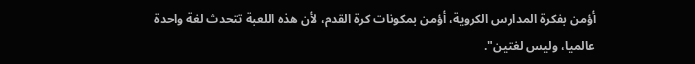أؤمن بفكرة المدارس الكروية، أؤمن بمكونات كرة القدم، لأن هذه اللعبة تتحدث لغة واحدة عالميا، وليس لغتين".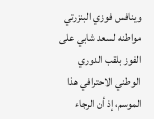وينافس فوزي البنزرتي مواطنه لسعد شابي على الفوز بلقب الدوري الوطني الاحترافي هذا الموسم، إذ أن الرجاء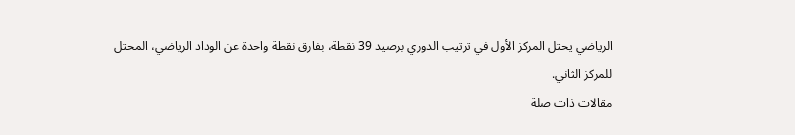الرياضي يحتل المركز الأول في ترتيب الدوري برصيد 39 نقطة، بفارق نقطة واحدة عن الوداد الرياضي، المحتل للمركز الثاني.
مقالات ذات صلة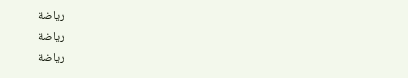رياضة
رياضة
رياضة